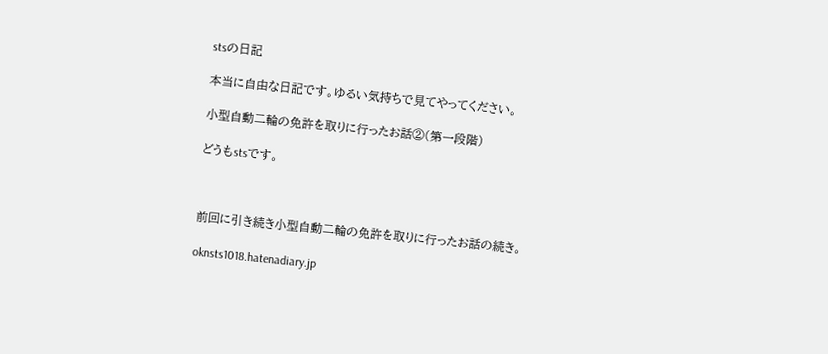stsの日記

本当に自由な日記です。ゆるい気持ちで見てやってください。

小型自動二輪の免許を取りに行ったお話②(第一段階)

どうもstsです。



前回に引き続き小型自動二輪の免許を取りに行ったお話の続き。

oknsts1018.hatenadiary.jp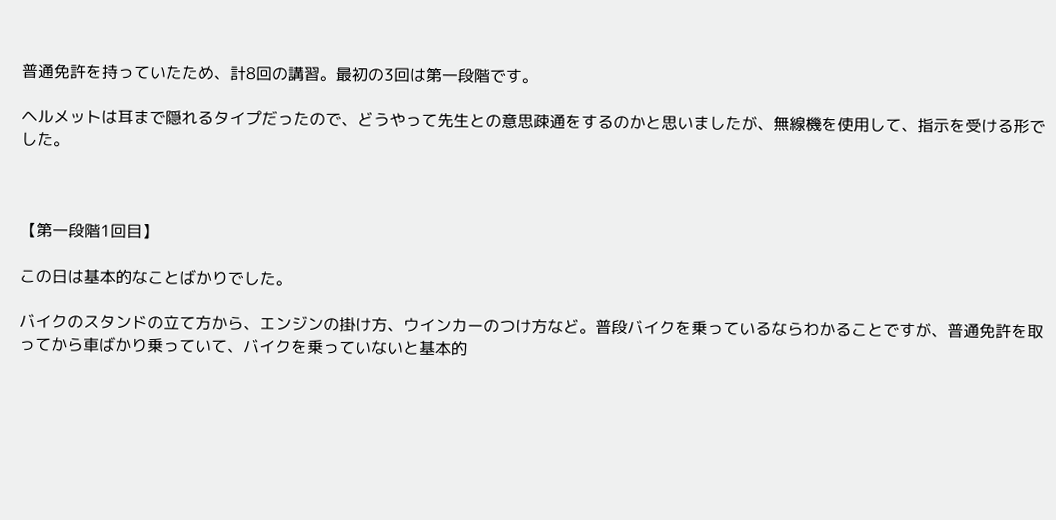普通免許を持っていたため、計8回の講習。最初の3回は第一段階です。

ヘルメットは耳まで隠れるタイプだったので、どうやって先生との意思疎通をするのかと思いましたが、無線機を使用して、指示を受ける形でした。



【第一段階1回目】

この日は基本的なことばかりでした。

バイクのスタンドの立て方から、エンジンの掛け方、ウインカーのつけ方など。普段バイクを乗っているならわかることですが、普通免許を取ってから車ばかり乗っていて、バイクを乗っていないと基本的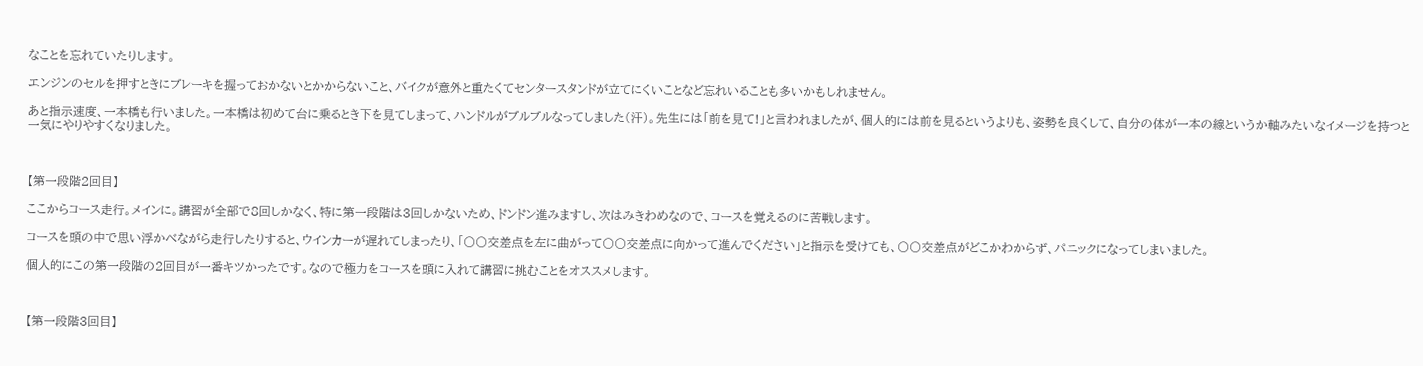なことを忘れていたりします。

エンジンのセルを押すときにブレーキを握っておかないとかからないこと、バイクが意外と重たくてセンタースタンドが立てにくいことなど忘れいることも多いかもしれません。

あと指示速度、一本橋も行いました。一本橋は初めて台に乗るとき下を見てしまって、ハンドルがブルブルなってしました(汗)。先生には「前を見て!」と言われましたが、個人的には前を見るというよりも、姿勢を良くして、自分の体が一本の線というか軸みたいなイメージを持つと一気にやりやすくなりました。



【第一段階2回目】

ここからコース走行。メインに。講習が全部で8回しかなく、特に第一段階は3回しかないため、ドンドン進みますし、次はみきわめなので、コースを覚えるのに苦戦します。

コースを頭の中で思い浮かべながら走行したりすると、ウインカーが遅れてしまったり、「〇〇交差点を左に曲がって〇〇交差点に向かって進んでください」と指示を受けても、〇〇交差点がどこかわからず、パニックになってしまいました。

個人的にこの第一段階の2回目が一番キツかったです。なので極力をコースを頭に入れて講習に挑むことをオススメします。



【第一段階3回目】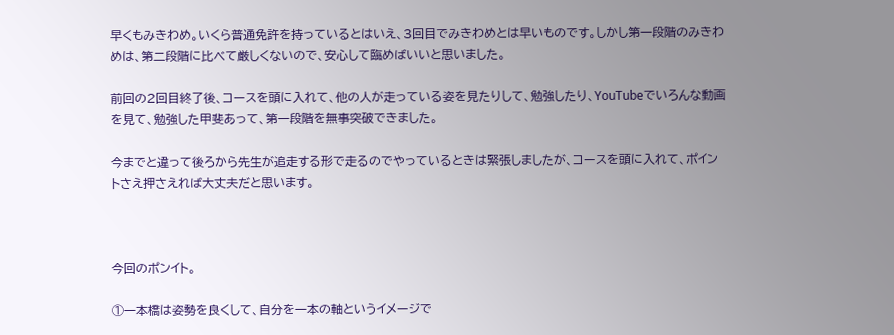早くもみきわめ。いくら普通免許を持っているとはいえ、3回目でみきわめとは早いものです。しかし第一段階のみきわめは、第二段階に比べて厳しくないので、安心して臨めばいいと思いました。

前回の2回目終了後、コースを頭に入れて、他の人が走っている姿を見たりして、勉強したり、YouTubeでいろんな動画を見て、勉強した甲斐あって、第一段階を無事突破できました。

今までと違って後ろから先生が追走する形で走るのでやっているときは緊張しましたが、コースを頭に入れて、ポイントさえ押さえれば大丈夫だと思います。



今回のポンイト。

①一本橋は姿勢を良くして、自分を一本の軸というイメージで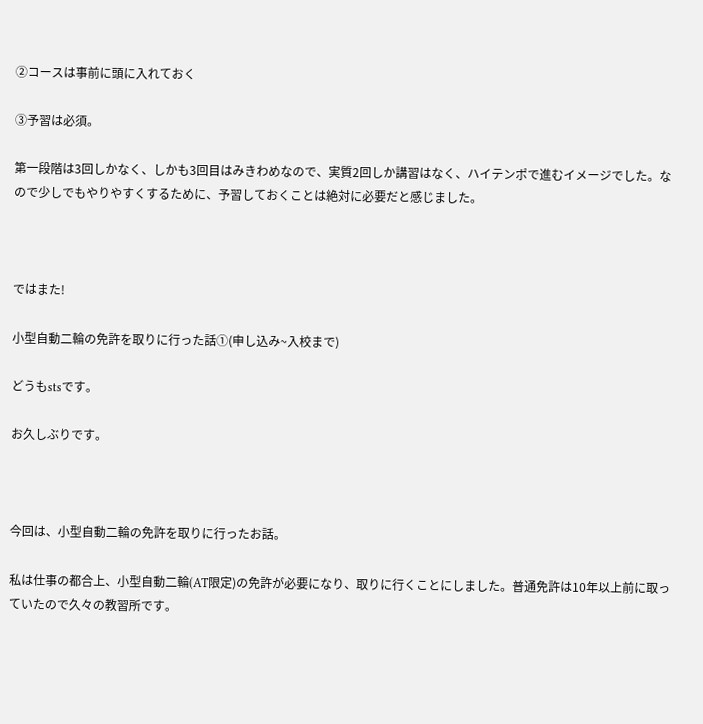②コースは事前に頭に入れておく

③予習は必須。

第一段階は3回しかなく、しかも3回目はみきわめなので、実質2回しか講習はなく、ハイテンポで進むイメージでした。なので少しでもやりやすくするために、予習しておくことは絶対に必要だと感じました。



ではまた!

小型自動二輪の免許を取りに行った話①(申し込み~入校まで)

どうもstsです。

お久しぶりです。



今回は、小型自動二輪の免許を取りに行ったお話。

私は仕事の都合上、小型自動二輪(AT限定)の免許が必要になり、取りに行くことにしました。普通免許は10年以上前に取っていたので久々の教習所です。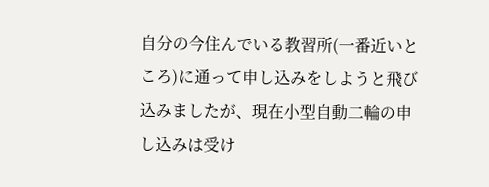自分の今住んでいる教習所(一番近いところ)に通って申し込みをしようと飛び込みましたが、現在小型自動二輪の申し込みは受け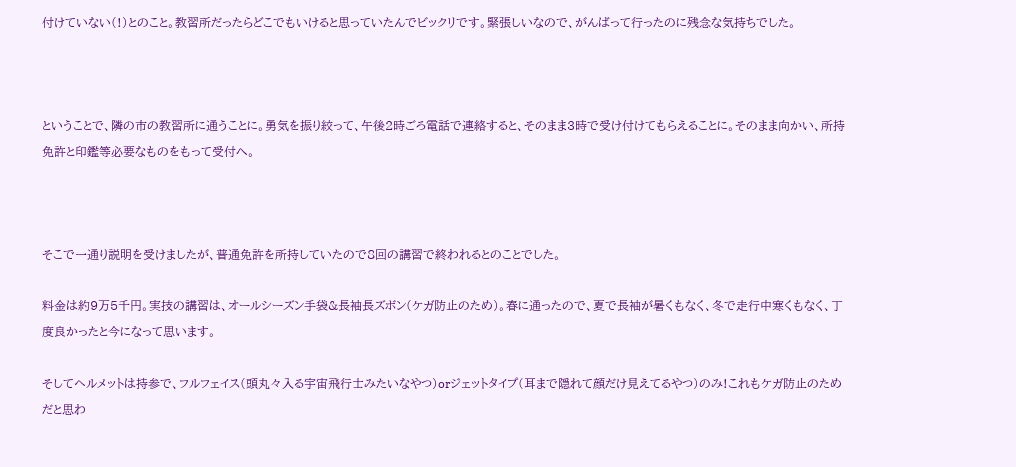付けていない(!)とのこと。教習所だったらどこでもいけると思っていたんでビックリです。緊張しいなので、がんばって行ったのに残念な気持ちでした。



ということで、隣の市の教習所に通うことに。勇気を振り絞って、午後2時ごろ電話で連絡すると、そのまま3時で受け付けてもらえることに。そのまま向かい、所持免許と印鑑等必要なものをもって受付へ。



そこで一通り説明を受けましたが、普通免許を所持していたので8回の講習で終われるとのことでした。

料金は約9万5千円。実技の講習は、オールシーズン手袋&長袖長ズボン(ケガ防止のため)。春に通ったので、夏で長袖が暑くもなく、冬で走行中寒くもなく、丁度良かったと今になって思います。

そしてヘルメットは持参で、フルフェイス(頭丸々入る宇宙飛行士みたいなやつ)orジェットタイプ(耳まで隠れて顔だけ見えてるやつ)のみ!これもケガ防止のためだと思わ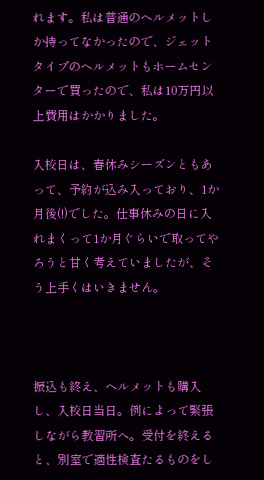れます。私は普通のヘルメットしか持ってなかったので、ジェットタイプのヘルメットもホームセンターで買ったので、私は10万円以上費用はかかりました。

入校日は、春休みシーズンともあって、予約が込み入っており、1か月後(!)でした。仕事休みの日に入れまくって1か月ぐらいで取ってやろうと甘く考えていましたが、そう上手くはいきません。



振込も終え、ヘルメットも購入し、入校日当日。例によって緊張しながら教習所へ。受付を終えると、別室で適性検査たるものをし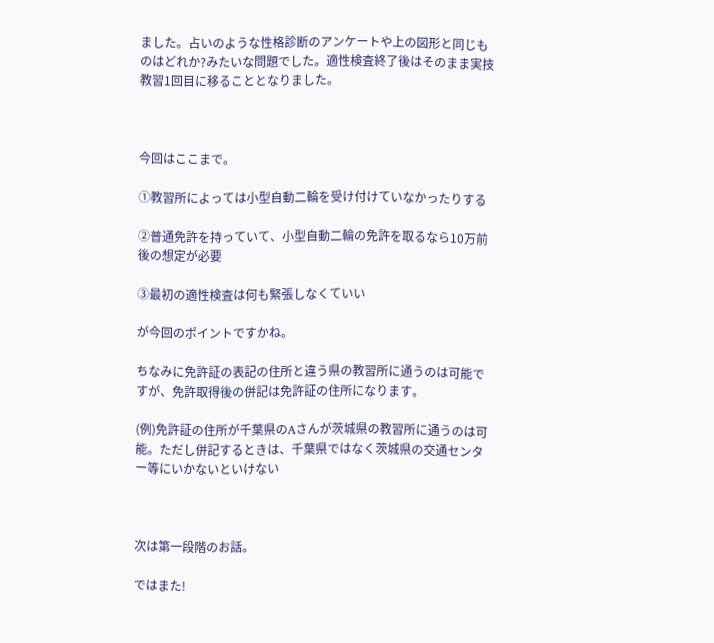ました。占いのような性格診断のアンケートや上の図形と同じものはどれか?みたいな問題でした。適性検査終了後はそのまま実技教習1回目に移ることとなりました。



今回はここまで。

①教習所によっては小型自動二輪を受け付けていなかったりする

②普通免許を持っていて、小型自動二輪の免許を取るなら10万前後の想定が必要

③最初の適性検査は何も緊張しなくていい

が今回のポイントですかね。

ちなみに免許証の表記の住所と違う県の教習所に通うのは可能ですが、免許取得後の併記は免許証の住所になります。

(例)免許証の住所が千葉県のAさんが茨城県の教習所に通うのは可能。ただし併記するときは、千葉県ではなく茨城県の交通センター等にいかないといけない



次は第一段階のお話。

ではまた!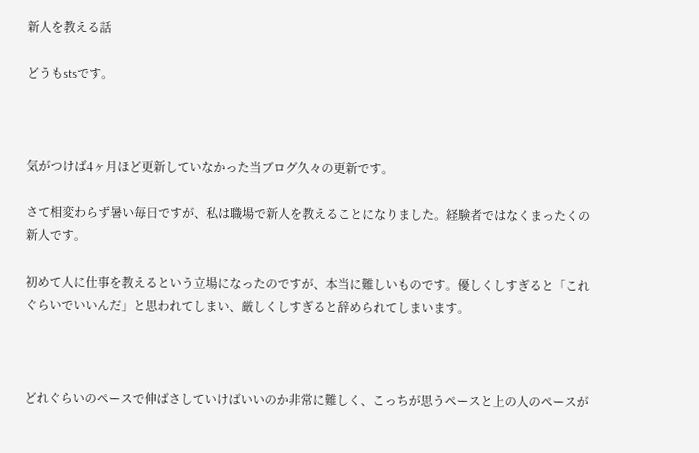新人を教える話

どうもstsです。



気がつけば4ヶ月ほど更新していなかった当ブログ久々の更新です。

さて相変わらず暑い毎日ですが、私は職場で新人を教えることになりました。経験者ではなくまったくの新人です。

初めて人に仕事を教えるという立場になったのですが、本当に難しいものです。優しくしすぎると「これぐらいでいいんだ」と思われてしまい、厳しくしすぎると辞められてしまいます。



どれぐらいのペースで伸ばさしていけばいいのか非常に難しく、こっちが思うペースと上の人のペースが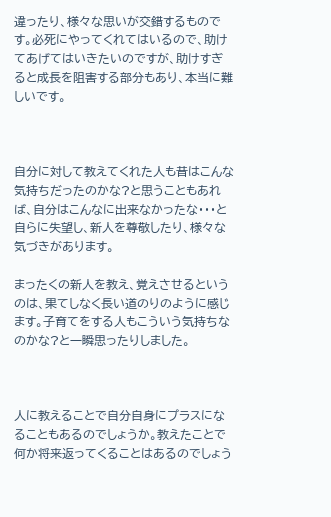違ったり、様々な思いが交錯するものです。必死にやってくれてはいるので、助けてあげてはいきたいのですが、助けすぎると成長を阻害する部分もあり、本当に難しいです。



自分に対して教えてくれた人も昔はこんな気持ちだったのかな?と思うこともあれば、自分はこんなに出来なかったな・・・と自らに失望し、新人を尊敬したり、様々な気づきがあります。

まったくの新人を教え、覚えさせるというのは、果てしなく長い道のりのように感じます。子育てをする人もこういう気持ちなのかな?と一瞬思ったりしました。



人に教えることで自分自身にプラスになることもあるのでしょうか。教えたことで何か将来返ってくることはあるのでしょう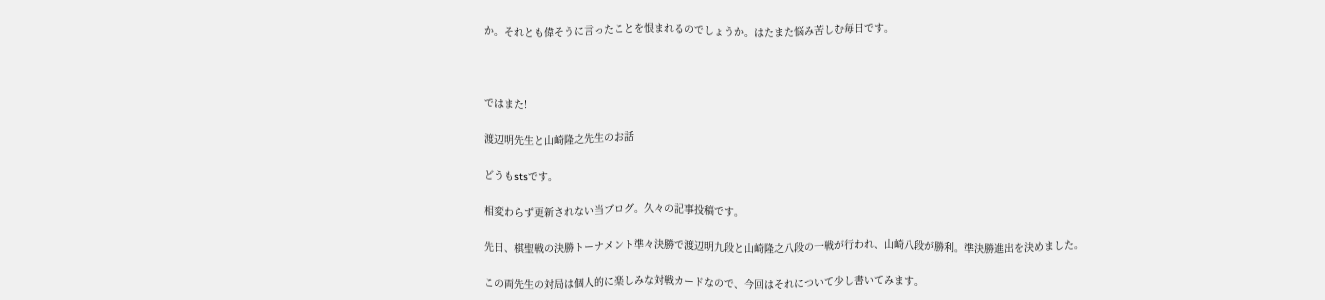か。それとも偉そうに言ったことを恨まれるのでしょうか。はたまた悩み苦しむ毎日です。



ではまた!

渡辺明先生と山崎隆之先生のお話

どうもstsです。

相変わらず更新されない当ブログ。久々の記事投稿です。

先日、棋聖戦の決勝トーナメント準々決勝で渡辺明九段と山崎隆之八段の一戦が行われ、山崎八段が勝利。準決勝進出を決めました。

この両先生の対局は個人的に楽しみな対戦カードなので、今回はそれについて少し書いてみます。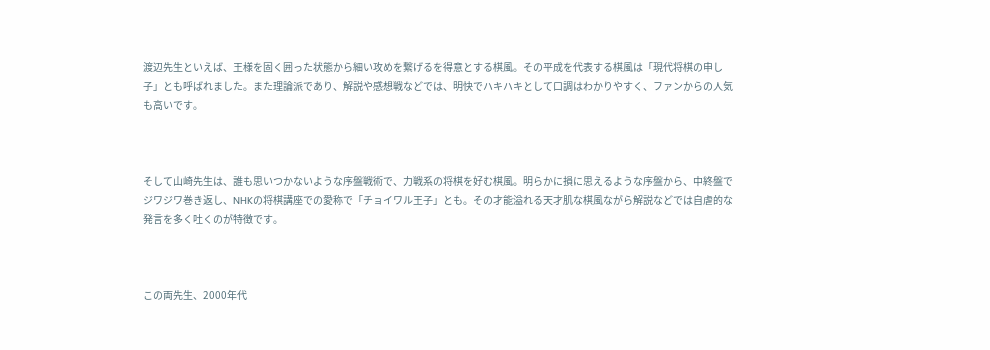渡辺先生といえば、王様を固く囲った状態から細い攻めを繋げるを得意とする棋風。その平成を代表する棋風は「現代将棋の申し子」とも呼ばれました。また理論派であり、解説や感想戦などでは、明快でハキハキとして口調はわかりやすく、ファンからの人気も高いです。



そして山崎先生は、誰も思いつかないような序盤戦術で、力戦系の将棋を好む棋風。明らかに損に思えるような序盤から、中終盤でジワジワ巻き返し、NHKの将棋講座での愛称で「チョイワル王子」とも。その才能溢れる天才肌な棋風ながら解説などでは自虐的な発言を多く吐くのが特徴です。



この両先生、2000年代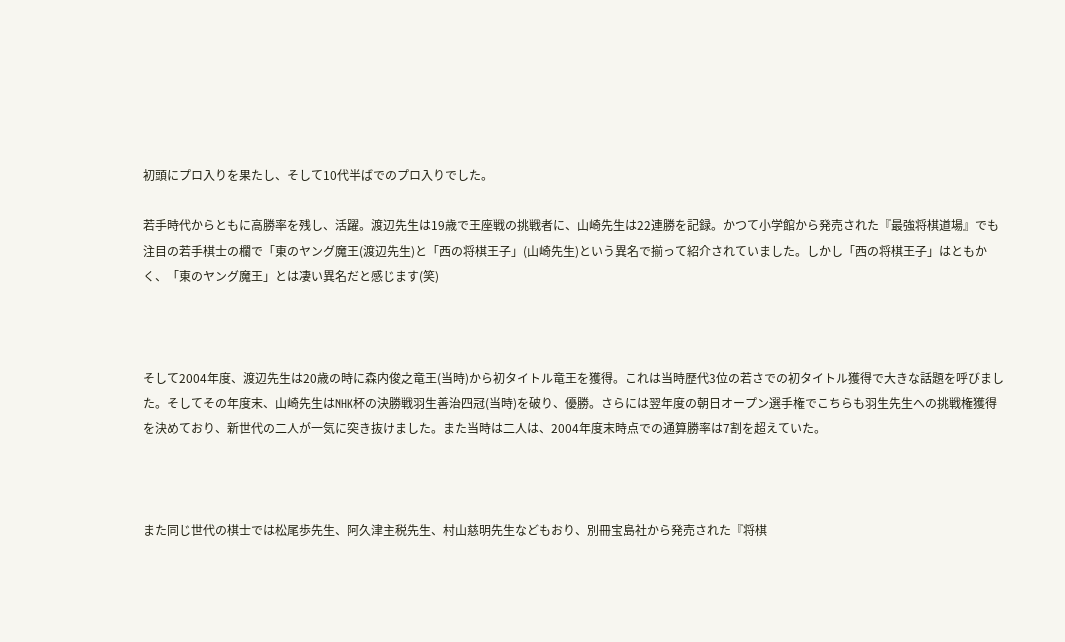初頭にプロ入りを果たし、そして10代半ばでのプロ入りでした。

若手時代からともに高勝率を残し、活躍。渡辺先生は19歳で王座戦の挑戦者に、山崎先生は22連勝を記録。かつて小学館から発売された『最強将棋道場』でも注目の若手棋士の欄で「東のヤング魔王(渡辺先生)と「西の将棋王子」(山崎先生)という異名で揃って紹介されていました。しかし「西の将棋王子」はともかく、「東のヤング魔王」とは凄い異名だと感じます(笑)



そして2004年度、渡辺先生は20歳の時に森内俊之竜王(当時)から初タイトル竜王を獲得。これは当時歴代3位の若さでの初タイトル獲得で大きな話題を呼びました。そしてその年度末、山崎先生はNHK杯の決勝戦羽生善治四冠(当時)を破り、優勝。さらには翌年度の朝日オープン選手権でこちらも羽生先生への挑戦権獲得を決めており、新世代の二人が一気に突き抜けました。また当時は二人は、2004年度末時点での通算勝率は7割を超えていた。



また同じ世代の棋士では松尾歩先生、阿久津主税先生、村山慈明先生などもおり、別冊宝島社から発売された『将棋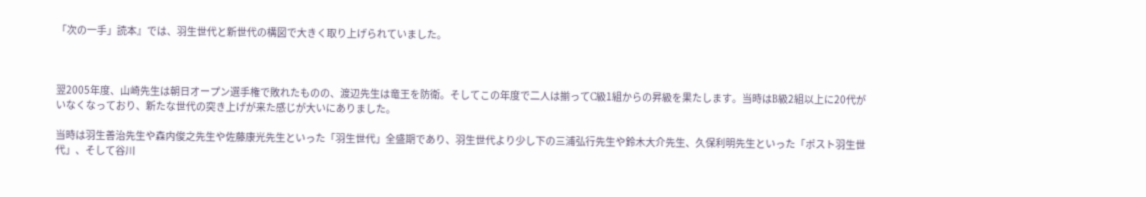「次の一手」読本』では、羽生世代と新世代の構図で大きく取り上げられていました。



翌2005年度、山崎先生は朝日オープン選手権で敗れたものの、渡辺先生は竜王を防衛。そしてこの年度で二人は揃ってC級1組からの昇級を果たします。当時はB級2組以上に20代がいなくなっており、新たな世代の突き上げが来た感じが大いにありました。

当時は羽生善治先生や森内俊之先生や佐藤康光先生といった「羽生世代」全盛期であり、羽生世代より少し下の三浦弘行先生や鈴木大介先生、久保利明先生といった「ポスト羽生世代」、そして谷川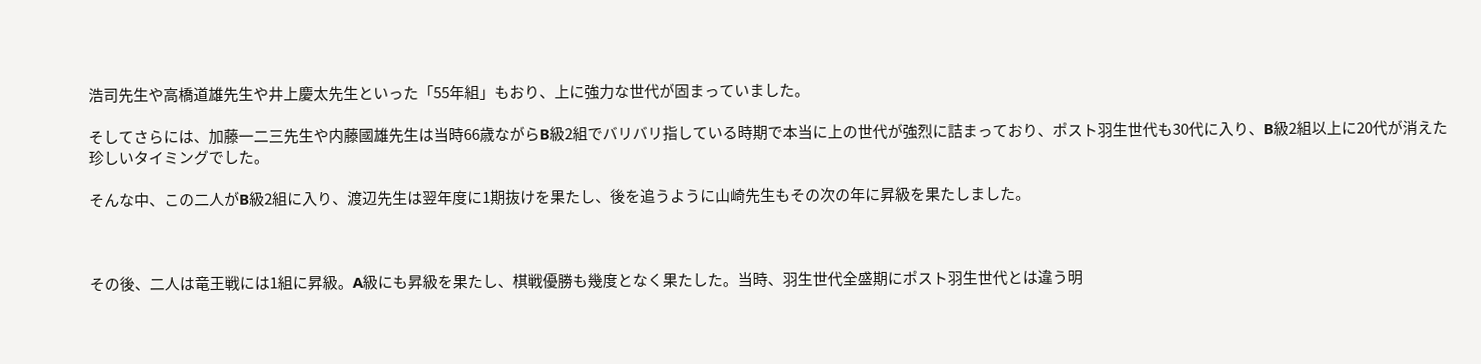浩司先生や高橋道雄先生や井上慶太先生といった「55年組」もおり、上に強力な世代が固まっていました。

そしてさらには、加藤一二三先生や内藤國雄先生は当時66歳ながらB級2組でバリバリ指している時期で本当に上の世代が強烈に詰まっており、ポスト羽生世代も30代に入り、B級2組以上に20代が消えた珍しいタイミングでした。

そんな中、この二人がB級2組に入り、渡辺先生は翌年度に1期抜けを果たし、後を追うように山崎先生もその次の年に昇級を果たしました。



その後、二人は竜王戦には1組に昇級。A級にも昇級を果たし、棋戦優勝も幾度となく果たした。当時、羽生世代全盛期にポスト羽生世代とは違う明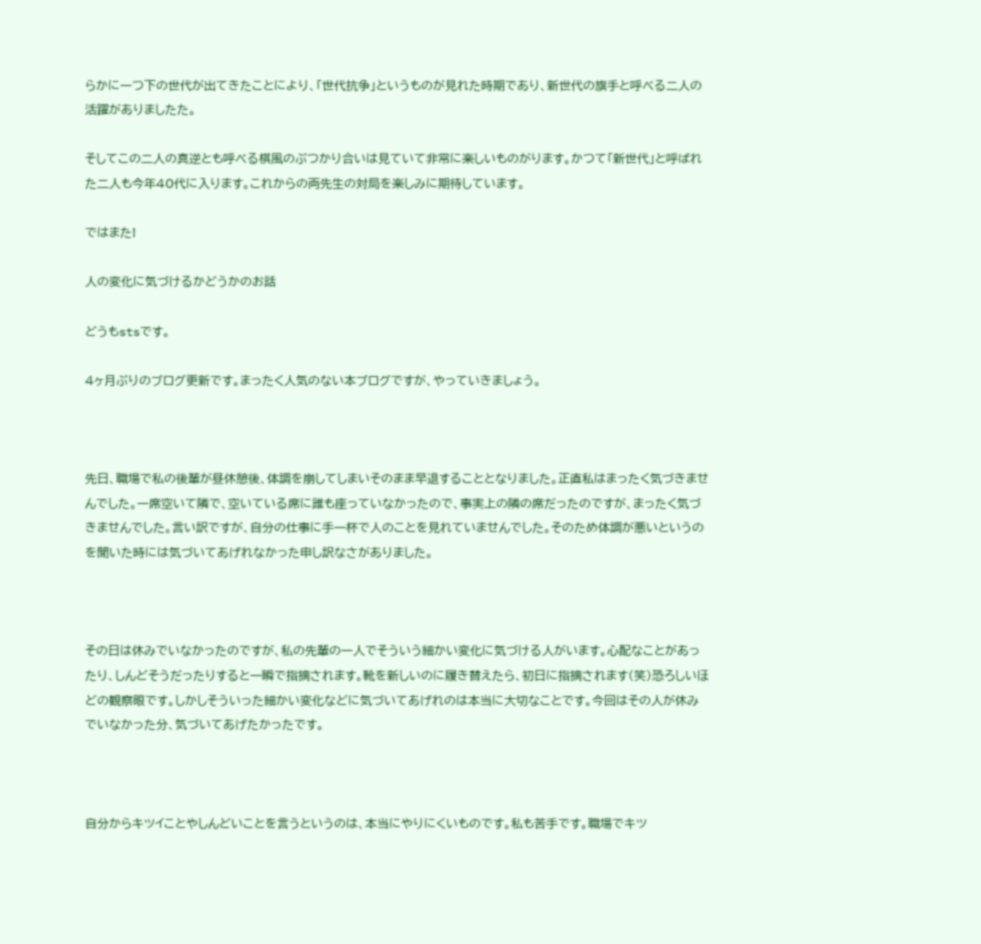らかに一つ下の世代が出てきたことにより、「世代抗争」というものが見れた時期であり、新世代の旗手と呼べる二人の活躍がありましたた。

そしてこの二人の真逆とも呼べる棋風のぶつかり合いは見ていて非常に楽しいものがります。かつて「新世代」と呼ばれた二人も今年40代に入ります。これからの両先生の対局を楽しみに期待しています。

ではまた!

人の変化に気づけるかどうかのお話

どうもstsです。

4ヶ月ぶりのブログ更新です。まったく人気のない本ブログですが、やっていきましょう。



先日、職場で私の後輩が昼休憩後、体調を崩してしまいそのまま早退することとなりました。正直私はまったく気づきませんでした。一席空いて隣で、空いている席に誰も座っていなかったので、事実上の隣の席だったのですが、まったく気づきませんでした。言い訳ですが、自分の仕事に手一杯で人のことを見れていませんでした。そのため体調が悪いというのを聞いた時には気づいてあげれなかった申し訳なさがありました。



その日は休みでいなかったのですが、私の先輩の一人でそういう細かい変化に気づける人がいます。心配なことがあったり、しんどそうだったりすると一瞬で指摘されます。靴を新しいのに履き替えたら、初日に指摘されます(笑)恐ろしいほどの観察眼です。しかしそういった細かい変化などに気づいてあげれのは本当に大切なことです。今回はその人が休みでいなかった分、気づいてあげたかったです。



自分からキツイことやしんどいことを言うというのは、本当にやりにくいものです。私も苦手です。職場でキツ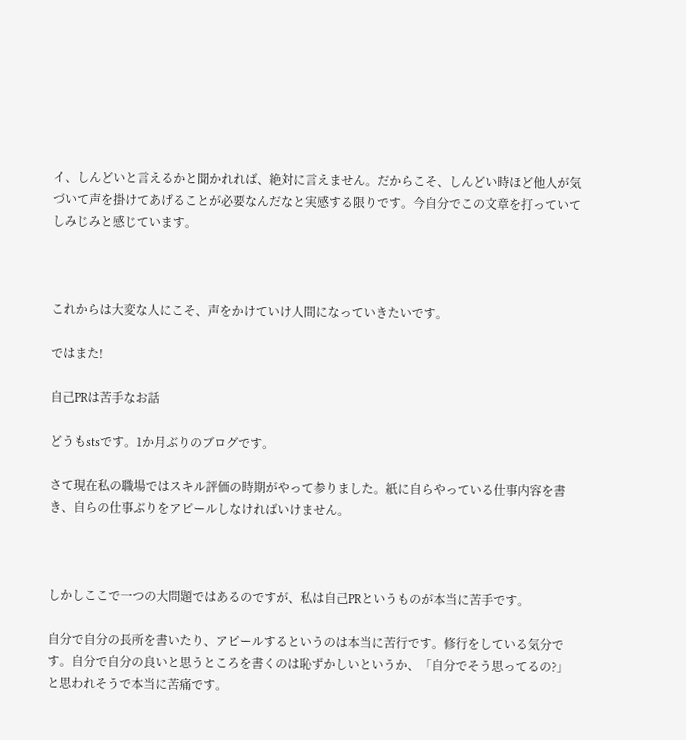イ、しんどいと言えるかと聞かれれば、絶対に言えません。だからこそ、しんどい時ほど他人が気づいて声を掛けてあげることが必要なんだなと実感する限りです。今自分でこの文章を打っていてしみじみと感じています。



これからは大変な人にこそ、声をかけていけ人間になっていきたいです。

ではまた!

自己PRは苦手なお話

どうもstsです。1か月ぶりのブログです。

さて現在私の職場ではスキル評価の時期がやって参りました。紙に自らやっている仕事内容を書き、自らの仕事ぶりをアピールしなければいけません。



しかしここで一つの大問題ではあるのですが、私は自己PRというものが本当に苦手です。

自分で自分の長所を書いたり、アピールするというのは本当に苦行です。修行をしている気分です。自分で自分の良いと思うところを書くのは恥ずかしいというか、「自分でそう思ってるの?」と思われそうで本当に苦痛です。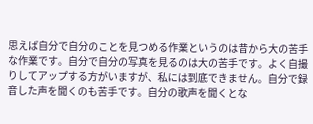思えば自分で自分のことを見つめる作業というのは昔から大の苦手な作業です。自分で自分の写真を見るのは大の苦手です。よく自撮りしてアップする方がいますが、私には到底できません。自分で録音した声を聞くのも苦手です。自分の歌声を聞くとな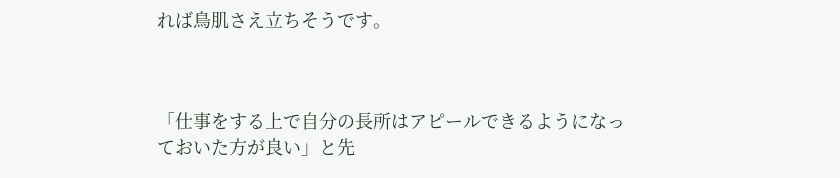れば鳥肌さえ立ちそうです。



「仕事をする上で自分の長所はアピールできるようになっておいた方が良い」と先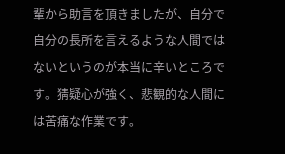輩から助言を頂きましたが、自分で自分の長所を言えるような人間ではないというのが本当に辛いところです。猜疑心が強く、悲観的な人間には苦痛な作業です。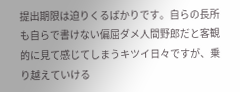提出期限は迫りくるばかりです。自らの長所も自らで書けない偏屈ダメ人間野郎だと客観的に見て感じてしまうキツイ日々ですが、乗り越えていける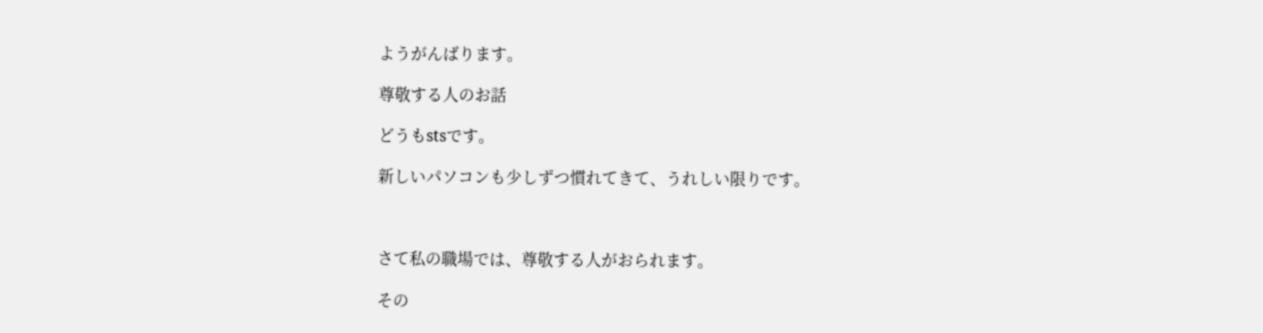ようがんばります。

尊敬する人のお話

どうもstsです。

新しいパソコンも少しずつ慣れてきて、うれしい限りです。



さて私の職場では、尊敬する人がおられます。

その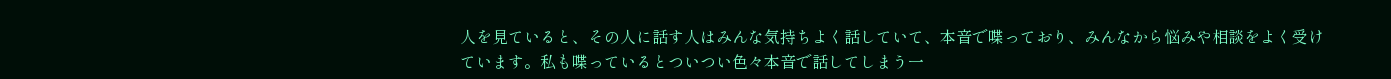人を見ていると、その人に話す人はみんな気持ちよく話していて、本音で喋っており、みんなから悩みや相談をよく受けています。私も喋っているとついつい色々本音で話してしまう一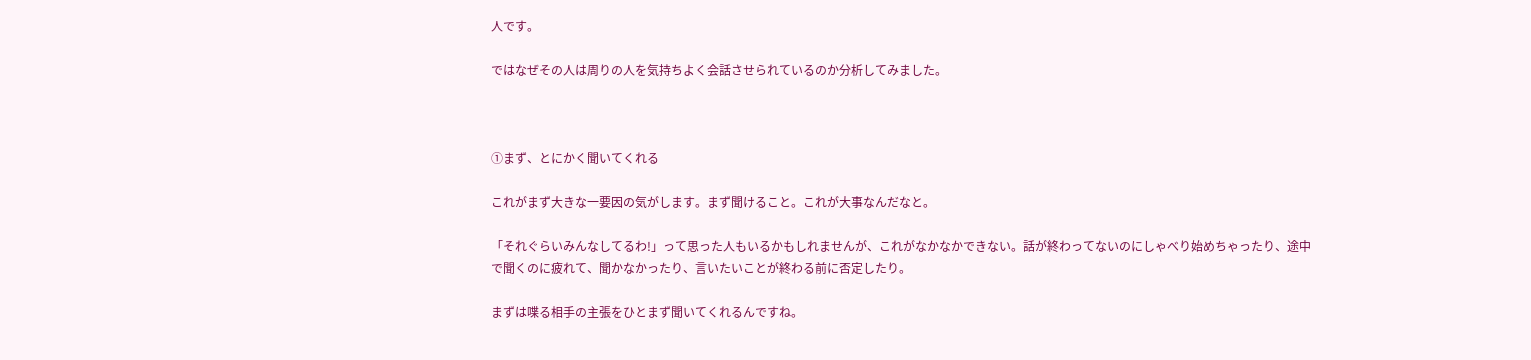人です。

ではなぜその人は周りの人を気持ちよく会話させられているのか分析してみました。



①まず、とにかく聞いてくれる

これがまず大きな一要因の気がします。まず聞けること。これが大事なんだなと。

「それぐらいみんなしてるわ!」って思った人もいるかもしれませんが、これがなかなかできない。話が終わってないのにしゃべり始めちゃったり、途中で聞くのに疲れて、聞かなかったり、言いたいことが終わる前に否定したり。

まずは喋る相手の主張をひとまず聞いてくれるんですね。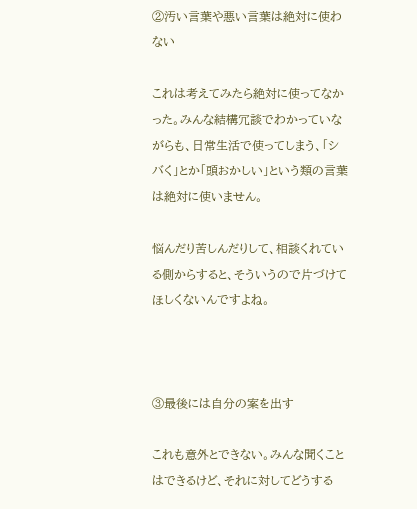②汚い言葉や悪い言葉は絶対に使わない

これは考えてみたら絶対に使ってなかった。みんな結構冗談でわかっていながらも、日常生活で使ってしまう、「シバく」とか「頭おかしい」という類の言葉は絶対に使いません。

悩んだり苦しんだりして、相談くれている側からすると、そういうので片づけてほしくないんですよね。



③最後には自分の案を出す

これも意外とできない。みんな聞くことはできるけど、それに対してどうする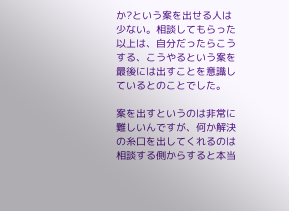か?という案を出せる人は少ない。相談してもらった以上は、自分だったらこうする、こうやるという案を最後には出すことを意識しているとのことでした。

案を出すというのは非常に難しいんですが、何か解決の糸口を出してくれるのは相談する側からすると本当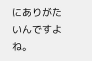にありがたいんですよね。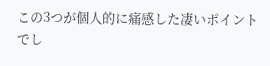この3つが個人的に痛感した凄いポイントでし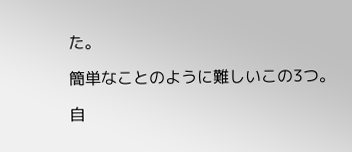た。

簡単なことのように難しいこの3つ。

自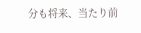分も将来、当たり前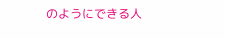のようにできる人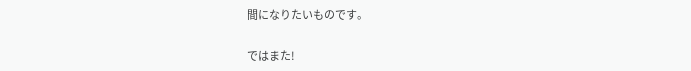間になりたいものです。

ではまた!